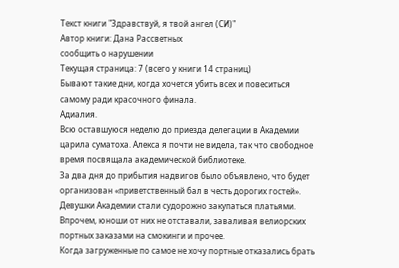Текст книги "Здравствуй, я твой ангел (СИ)"
Автор книги: Дана Рассветных
сообщить о нарушении
Текущая страница: 7 (всего у книги 14 страниц)
Бывают такие дни, когда хочется убить всех и повеситься самому ради красочного финала.
Адиалия.
Всю оставшуюся неделю до приезда делегации в Академии царила суматоха. Алекса я почти не видела, так что свободное время посвящала академической библиотеке.
За два дня до прибытия надвигов было объявлено, что будет организован «приветственный бал в честь дорогих гостей». Девушки Академии стали судорожно закупаться платьями. Впрочем, юноши от них не отставали, заваливая велиорских портных заказами на смокинги и прочее.
Когда загруженные по самое не хочу портные отказались брать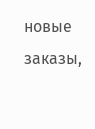новые заказы,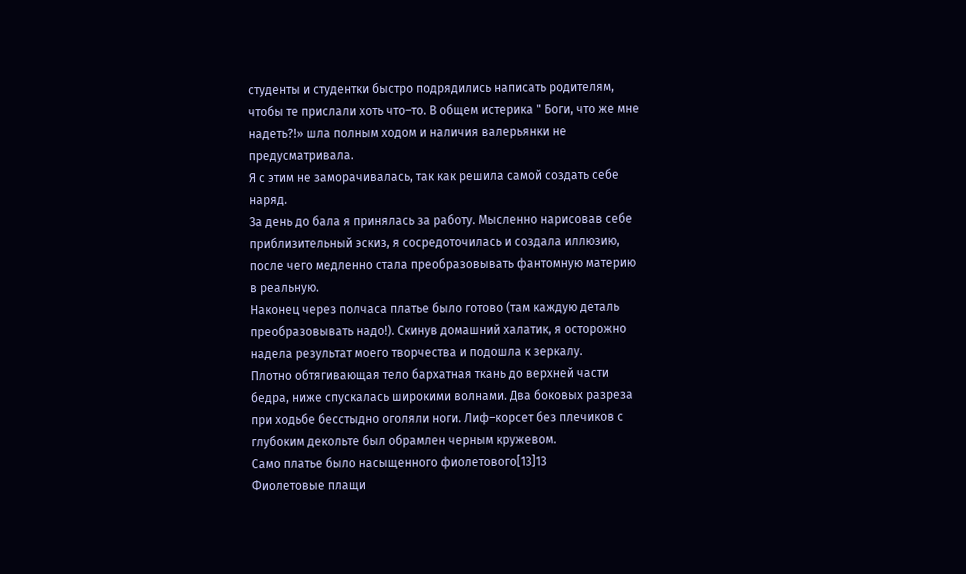студенты и студентки быстро подрядились написать родителям, чтобы те прислали хоть что–то. В общем истерика " Боги, что же мне надеть?!» шла полным ходом и наличия валерьянки не предусматривала.
Я с этим не заморачивалась, так как решила самой создать себе наряд.
За день до бала я принялась за работу. Мысленно нарисовав себе приблизительный эскиз, я сосредоточилась и создала иллюзию, после чего медленно стала преобразовывать фантомную материю в реальную.
Наконец через полчаса платье было готово (там каждую деталь преобразовывать надо!). Скинув домашний халатик, я осторожно надела результат моего творчества и подошла к зеркалу.
Плотно обтягивающая тело бархатная ткань до верхней части бедра, ниже спускалась широкими волнами. Два боковых разреза при ходьбе бесстыдно оголяли ноги. Лиф–корсет без плечиков с глубоким декольте был обрамлен черным кружевом.
Само платье было насыщенного фиолетового[13]13
Фиолетовые плащи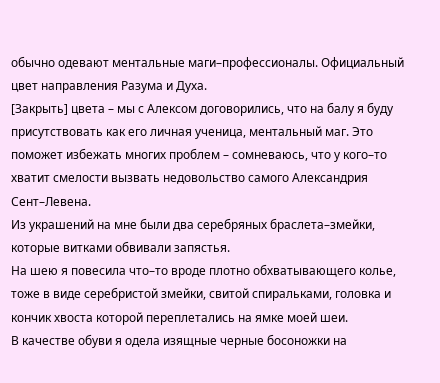обычно одевают ментальные маги–профессионалы. Официальный цвет направления Разума и Духа.
[Закрыть] цвета – мы с Алексом договорились, что на балу я буду присутствовать как его личная ученица, ментальный маг. Это поможет избежать многих проблем – сомневаюсь, что у кого–то хватит смелости вызвать недовольство самого Александрия Сент–Левена.
Из украшений на мне были два серебряных браслета–змейки, которые витками обвивали запястья.
На шею я повесила что–то вроде плотно обхватывающего колье, тоже в виде серебристой змейки, свитой спиральками, головка и кончик хвоста которой переплетались на ямке моей шеи.
В качестве обуви я одела изящные черные босоножки на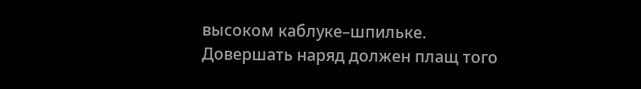высоком каблуке–шпильке.
Довершать наряд должен плащ того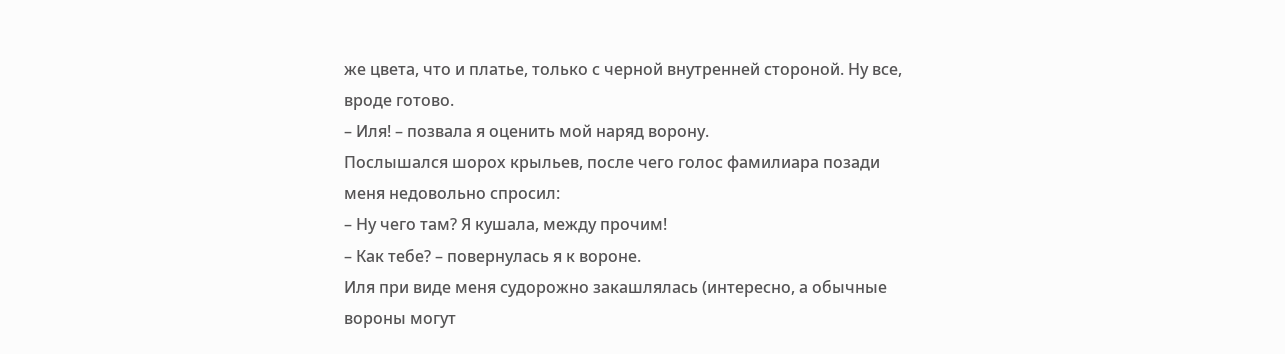же цвета, что и платье, только с черной внутренней стороной. Ну все, вроде готово.
– Иля! – позвала я оценить мой наряд ворону.
Послышался шорох крыльев, после чего голос фамилиара позади меня недовольно спросил:
– Ну чего там? Я кушала, между прочим!
– Как тебе? – повернулась я к вороне.
Иля при виде меня судорожно закашлялась (интересно, а обычные вороны могут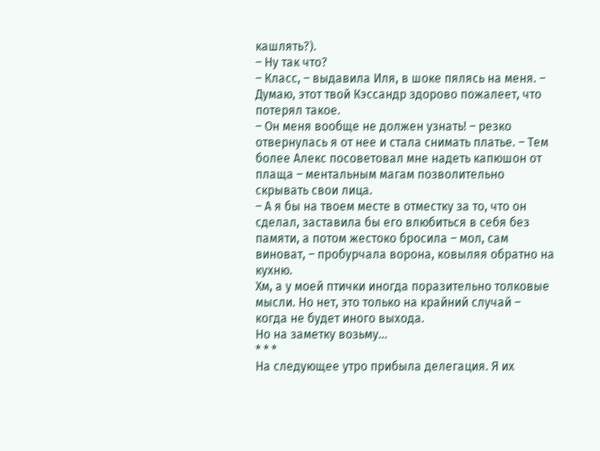кашлять?).
– Ну так что?
– Класс, – выдавила Иля, в шоке пялясь на меня. – Думаю, этот твой Кэссандр здорово пожалеет, что потерял такое.
– Он меня вообще не должен узнать! – резко отвернулась я от нее и стала снимать платье. – Тем более Алекс посоветовал мне надеть капюшон от плаща – ментальным магам позволительно скрывать свои лица.
– А я бы на твоем месте в отместку за то, что он сделал, заставила бы его влюбиться в себя без памяти, а потом жестоко бросила – мол, сам виноват, – пробурчала ворона, ковыляя обратно на кухню.
Хм, а у моей птички иногда поразительно толковые мысли. Но нет, это только на крайний случай – когда не будет иного выхода.
Но на заметку возьму…
* * *
На следующее утро прибыла делегация. Я их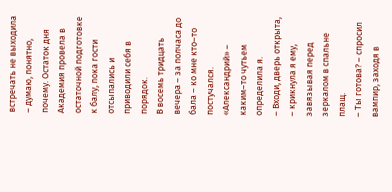встречать не выходила – думаю, понятно, почему. Остаток дня Академия провела в остаточной подготовке к балу, пока гости отсыпались и приводили себя в порядок.
В восемь тридцать вечера – за полчаса до бала – ко мне кто–то постучался.
«Александрий» – каким–то чутьем определила я.
– Входи, дверь открыта, – крикнула я ему, завязывая перед зеркалом в спальне плащ.
– Ты готова? – спросил вампир, заходя в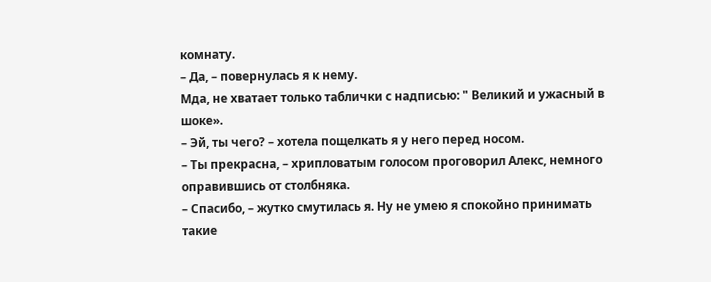комнату.
– Да, – повернулась я к нему.
Мда, не хватает только таблички с надписью: " Великий и ужасный в шоке».
– Эй, ты чего? – хотела пощелкать я у него перед носом.
– Ты прекрасна, – хрипловатым голосом проговорил Алекс, немного оправившись от столбняка.
– Спасибо, – жутко смутилась я. Ну не умею я спокойно принимать такие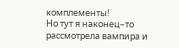комплементы!
Но тут я наконец–то рассмотрела вампира и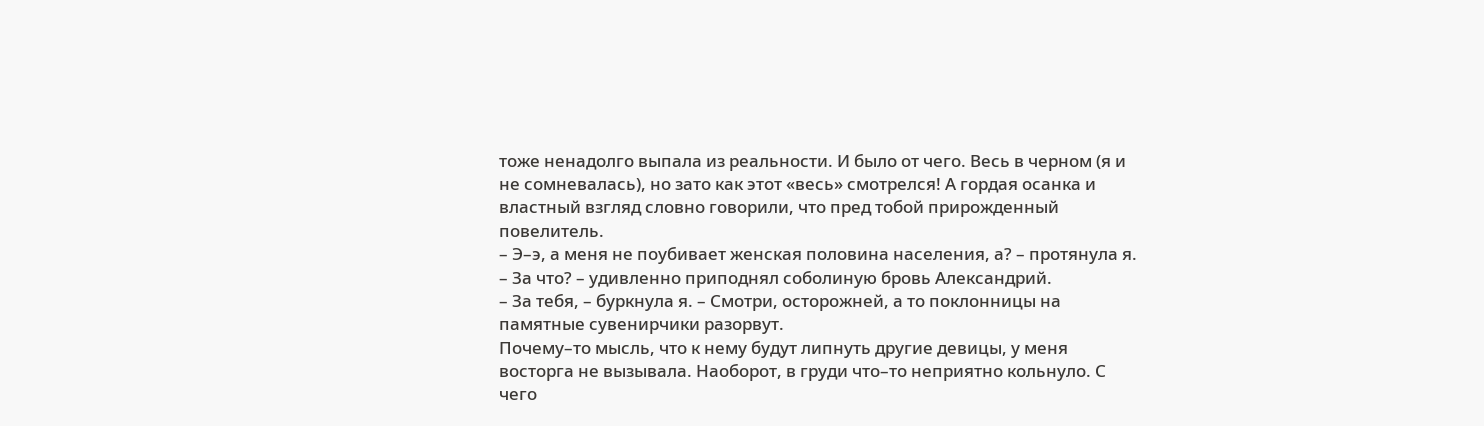тоже ненадолго выпала из реальности. И было от чего. Весь в черном (я и не сомневалась), но зато как этот «весь» смотрелся! А гордая осанка и властный взгляд словно говорили, что пред тобой прирожденный повелитель.
– Э–э, а меня не поубивает женская половина населения, а? – протянула я.
– За что? – удивленно приподнял соболиную бровь Александрий.
– За тебя, – буркнула я. – Смотри, осторожней, а то поклонницы на памятные сувенирчики разорвут.
Почему–то мысль, что к нему будут липнуть другие девицы, у меня восторга не вызывала. Наоборот, в груди что–то неприятно кольнуло. С чего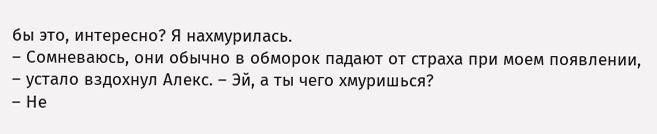бы это, интересно? Я нахмурилась.
– Сомневаюсь, они обычно в обморок падают от страха при моем появлении, – устало вздохнул Алекс. – Эй, а ты чего хмуришься?
– Не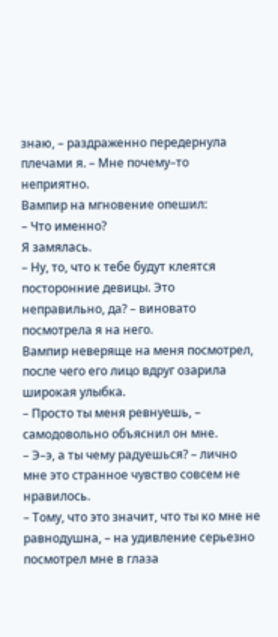знаю, – раздраженно передернула плечами я. – Мне почему–то неприятно.
Вампир на мгновение опешил:
– Что именно?
Я замялась.
– Ну, то, что к тебе будут клеятся посторонние девицы. Это неправильно, да? – виновато посмотрела я на него.
Вампир неверяще на меня посмотрел, после чего его лицо вдруг озарила широкая улыбка.
– Просто ты меня ревнуешь, – самодовольно объяснил он мне.
– Э–э, а ты чему радуешься? – лично мне это странное чувство совсем не нравилось.
– Тому, что это значит, что ты ко мне не равнодушна, – на удивление серьезно посмотрел мне в глаза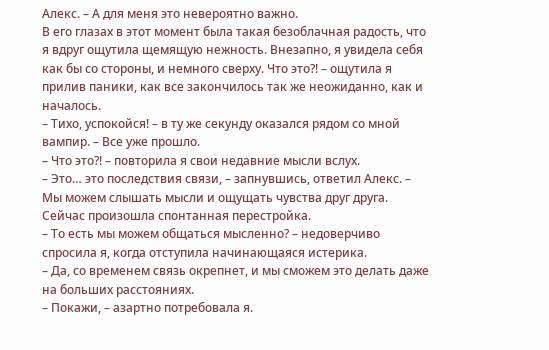Алекс. – А для меня это невероятно важно.
В его глазах в этот момент была такая безоблачная радость, что я вдруг ощутила щемящую нежность. Внезапно, я увидела себя как бы со стороны, и немного сверху. Что это?! – ощутила я прилив паники, как все закончилось так же неожиданно, как и началось.
– Тихо, успокойся! – в ту же секунду оказался рядом со мной вампир. – Все уже прошло.
– Что это?! – повторила я свои недавние мысли вслух.
– Это… это последствия связи, – запнувшись, ответил Алекс. – Мы можем слышать мысли и ощущать чувства друг друга. Сейчас произошла спонтанная перестройка.
– То есть мы можем общаться мысленно? – недоверчиво спросила я, когда отступила начинающаяся истерика.
– Да, со временем связь окрепнет, и мы сможем это делать даже на больших расстояниях.
– Покажи, – азартно потребовала я.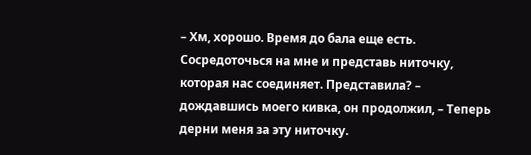– Хм, хорошо. Время до бала еще есть. Сосредоточься на мне и представь ниточку, которая нас соединяет. Представила? – дождавшись моего кивка, он продолжил, – Теперь дерни меня за эту ниточку.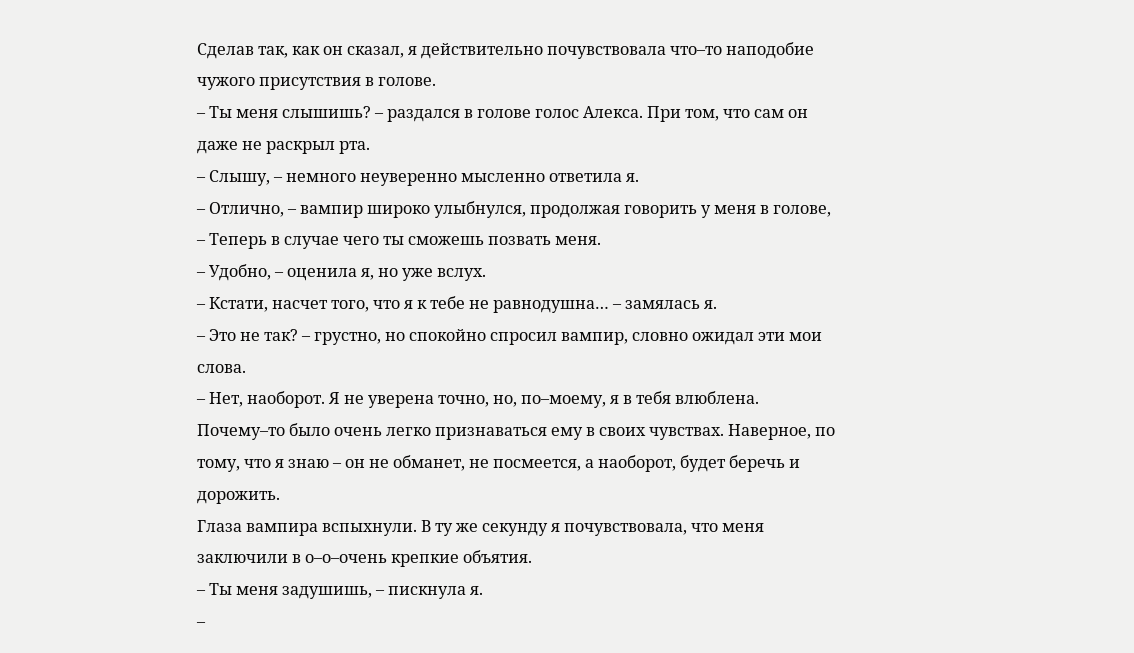Сделав так, как он сказал, я действительно почувствовала что–то наподобие чужого присутствия в голове.
– Ты меня слышишь? – раздался в голове голос Алекса. При том, что сам он даже не раскрыл рта.
– Слышу, – немного неуверенно мысленно ответила я.
– Отлично, – вампир широко улыбнулся, продолжая говорить у меня в голове, – Теперь в случае чего ты сможешь позвать меня.
– Удобно, – оценила я, но уже вслух.
– Кстати, насчет того, что я к тебе не равнодушна… – замялась я.
– Это не так? – грустно, но спокойно спросил вампир, словно ожидал эти мои слова.
– Нет, наоборот. Я не уверена точно, но, по–моему, я в тебя влюблена.
Почему–то было очень легко признаваться ему в своих чувствах. Наверное, по тому, что я знаю – он не обманет, не посмеется, а наоборот, будет беречь и дорожить.
Глаза вампира вспыхнули. В ту же секунду я почувствовала, что меня заключили в о–о–очень крепкие объятия.
– Ты меня задушишь, – пискнула я.
–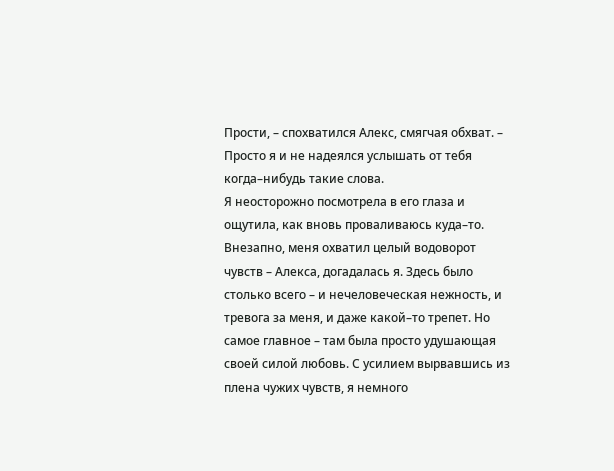Прости, – спохватился Алекс, смягчая обхват. – Просто я и не надеялся услышать от тебя когда–нибудь такие слова.
Я неосторожно посмотрела в его глаза и ощутила, как вновь проваливаюсь куда–то. Внезапно, меня охватил целый водоворот чувств – Алекса, догадалась я. Здесь было столько всего – и нечеловеческая нежность, и тревога за меня, и даже какой–то трепет. Но самое главное – там была просто удушающая своей силой любовь. С усилием вырвавшись из плена чужих чувств, я немного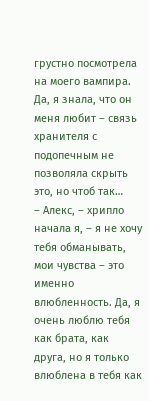грустно посмотрела на моего вампира. Да, я знала, что он меня любит – связь хранителя с подопечным не позволяла скрыть это, но чтоб так…
– Алекс, – хрипло начала я, – я не хочу тебя обманывать, мои чувства – это именно влюбленность. Да, я очень люблю тебя как брата, как друга, но я только влюблена в тебя как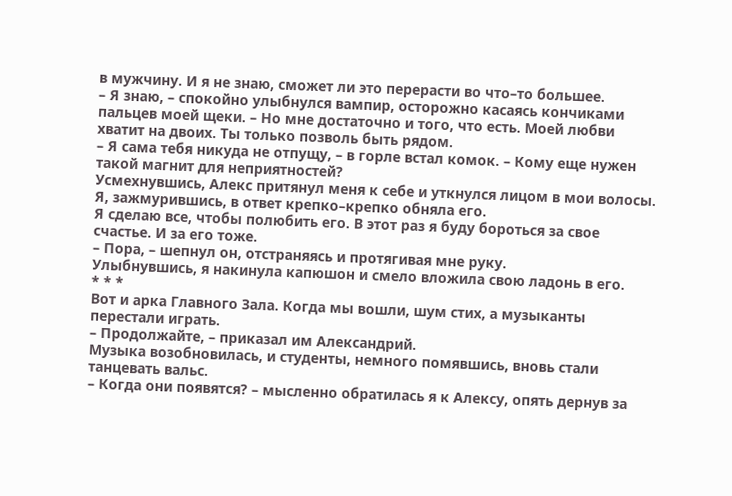в мужчину. И я не знаю, сможет ли это перерасти во что–то большее.
– Я знаю, – спокойно улыбнулся вампир, осторожно касаясь кончиками пальцев моей щеки. – Но мне достаточно и того, что есть. Моей любви хватит на двоих. Ты только позволь быть рядом.
– Я сама тебя никуда не отпущу, – в горле встал комок. – Кому еще нужен такой магнит для неприятностей?
Усмехнувшись, Алекс притянул меня к себе и уткнулся лицом в мои волосы. Я, зажмурившись, в ответ крепко–крепко обняла его.
Я сделаю все, чтобы полюбить его. В этот раз я буду бороться за свое счастье. И за его тоже.
– Пора, – шепнул он, отстраняясь и протягивая мне руку.
Улыбнувшись, я накинула капюшон и смело вложила свою ладонь в его.
* * *
Вот и арка Главного Зала. Когда мы вошли, шум стих, а музыканты перестали играть.
– Продолжайте, – приказал им Александрий.
Музыка возобновилась, и студенты, немного помявшись, вновь стали танцевать вальс.
– Когда они появятся? – мысленно обратилась я к Алексу, опять дернув за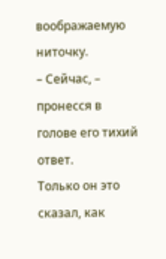воображаемую ниточку.
– Сейчас, – пронесся в голове его тихий ответ.
Только он это сказал, как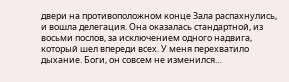двери на противоположном конце Зала распахнулись, и вошла делегация. Она оказалась стандартной, из восьми послов, за исключением одного надвига, который шел впереди всех. У меня перехватило дыхание. Боги, он совсем не изменился…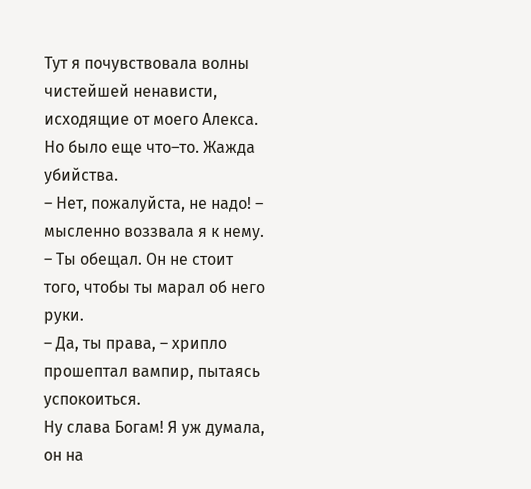Тут я почувствовала волны чистейшей ненависти, исходящие от моего Алекса. Но было еще что–то. Жажда убийства.
– Нет, пожалуйста, не надо! – мысленно воззвала я к нему. – Ты обещал. Он не стоит того, чтобы ты марал об него руки.
– Да, ты права, – хрипло прошептал вампир, пытаясь успокоиться.
Ну слава Богам! Я уж думала, он на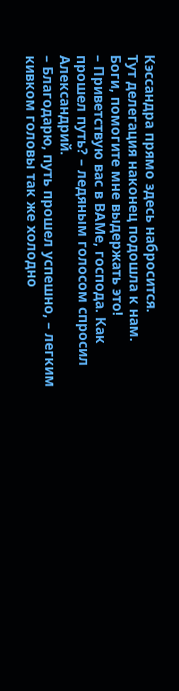Кэссандра прямо здесь набросится.
Тут делегация наконец подошла к нам.
Боги, помогите мне выдержать это!
– Приветствую вас в ВАМе, господа. Как прошел путь? – ледяным голосом спросил Александрий.
– Благодарю, путь прошел успешно, – легким кивком головы так же холодно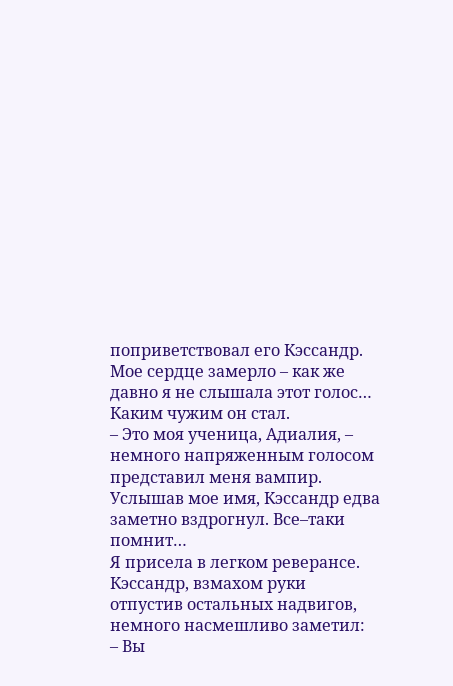поприветствовал его Кэссандр.
Мое сердце замерло – как же давно я не слышала этот голос… Каким чужим он стал.
– Это моя ученица, Адиалия, – немного напряженным голосом представил меня вампир.
Услышав мое имя, Кэссандр едва заметно вздрогнул. Все–таки помнит…
Я присела в легком реверансе.
Кэссандр, взмахом руки отпустив остальных надвигов, немного насмешливо заметил:
– Вы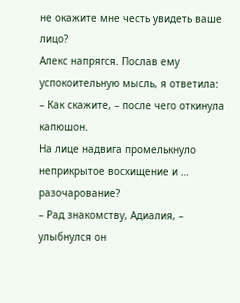не окажите мне честь увидеть ваше лицо?
Алекс напрягся. Послав ему успокоительную мысль, я ответила:
– Как скажите, – после чего откинула капюшон.
На лице надвига промелькнуло неприкрытое восхищение и … разочарование?
– Рад знакомству, Адиалия, – улыбнулся он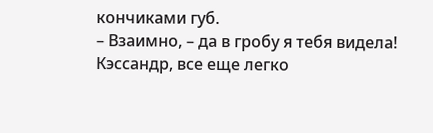кончиками губ.
– Взаимно, – да в гробу я тебя видела!
Кэссандр, все еще легко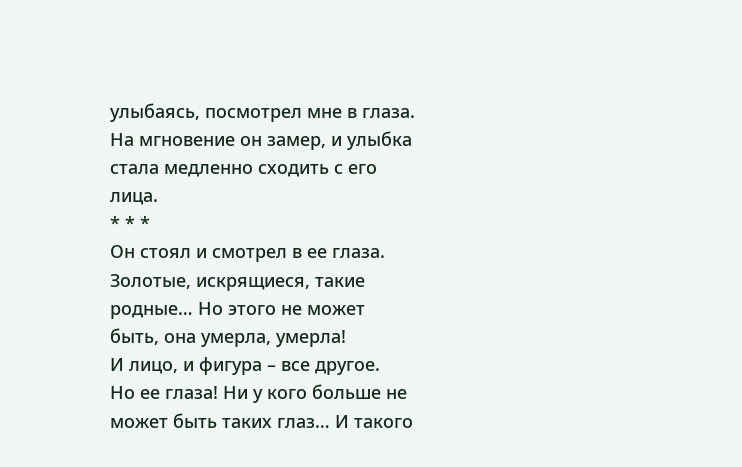улыбаясь, посмотрел мне в глаза. На мгновение он замер, и улыбка стала медленно сходить с его лица.
* * *
Он стоял и смотрел в ее глаза. Золотые, искрящиеся, такие родные… Но этого не может быть, она умерла, умерла!
И лицо, и фигура – все другое.
Но ее глаза! Ни у кого больше не может быть таких глаз… И такого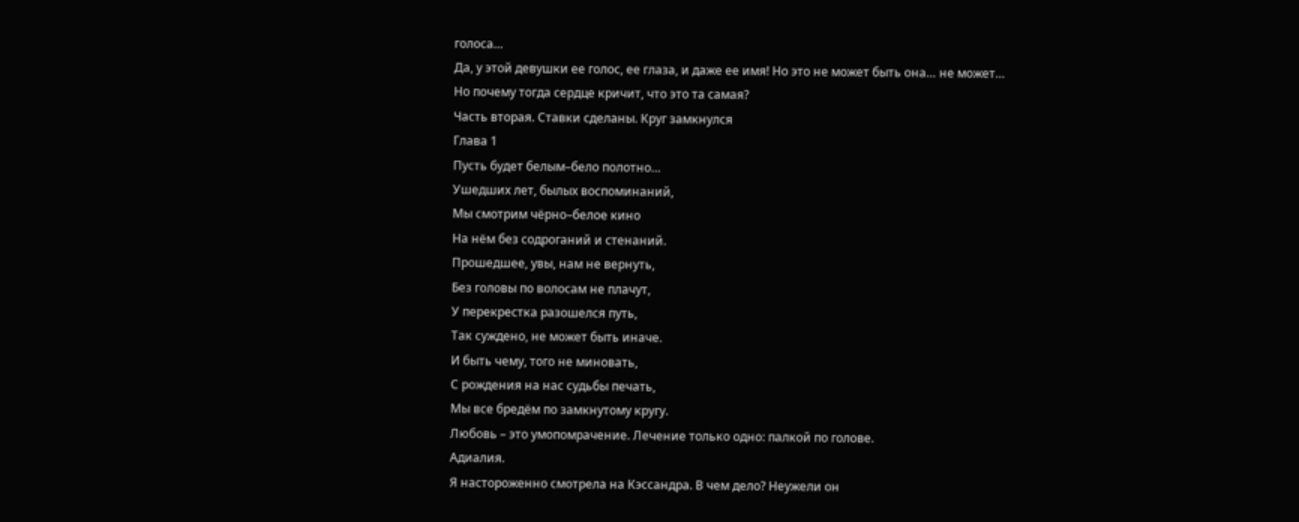голоса…
Да, у этой девушки ее голос, ее глаза, и даже ее имя! Но это не может быть она… не может…
Но почему тогда сердце кричит, что это та самая?
Часть вторая. Ставки сделаны. Круг замкнулся
Глава 1
Пусть будет белым–бело полотно…
Ушедших лет, былых воспоминаний,
Мы смотрим чёрно–белое кино
На нём без содроганий и стенаний.
Прошедшее, увы, нам не вернуть,
Без головы по волосам не плачут,
У перекрестка разошелся путь,
Так суждено, не может быть иначе.
И быть чему, того не миновать,
С рождения на нас судьбы печать,
Мы все бредём по замкнутому кругу.
Любовь – это умопомрачение. Лечение только одно: палкой по голове.
Адиалия.
Я настороженно смотрела на Кэссандра. В чем дело? Неужели он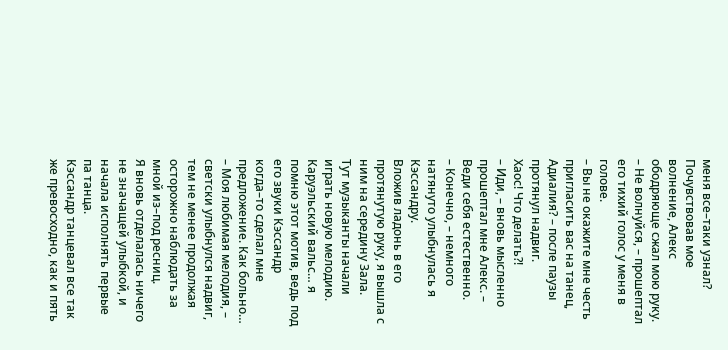меня все–таки узнал?
Почувствовав мое волнение, Алекс ободряюще сжал мою руку.
– Не волнуйся, – прошептал его тихий голос у меня в голове.
– Вы не окажите мне честь пригласить вас на танец, Адиалия? – после паузы протянул надвиг.
Хаос! Что делать?!
– Иди, – вновь мысленно прошептал мне Алекс. – Веди себя естественно.
– Конечно, – немного натянуто улыбнулась я Кэссандру.
Вложив ладонь в его протянутую руку, я вышла с ним на середину Зала.
Тут музыканты начали играть новую мелодию. Каруэльский вальс… я помню этот мотив, ведь под его звуки Кэссандр когда–то сделал мне предложение. Как больно…
– Моя любимая мелодия, – светски улыбнулся надвиг, тем не менее продолжая осторожно наблюдать за мной из–под ресниц.
Я вновь отделалась ничего не значащей улыбкой, и начала исполнять первые па танца.
Кэссандр танцевал все так же превосходно, как и пять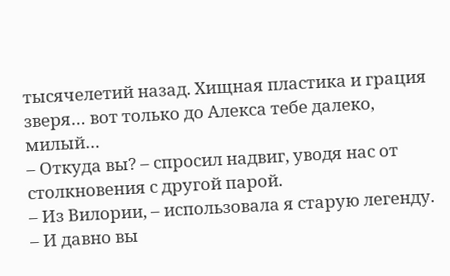тысячелетий назад. Хищная пластика и грация зверя… вот только до Алекса тебе далеко, милый…
– Откуда вы? – спросил надвиг, уводя нас от столкновения с другой парой.
– Из Вилории, – использовала я старую легенду.
– И давно вы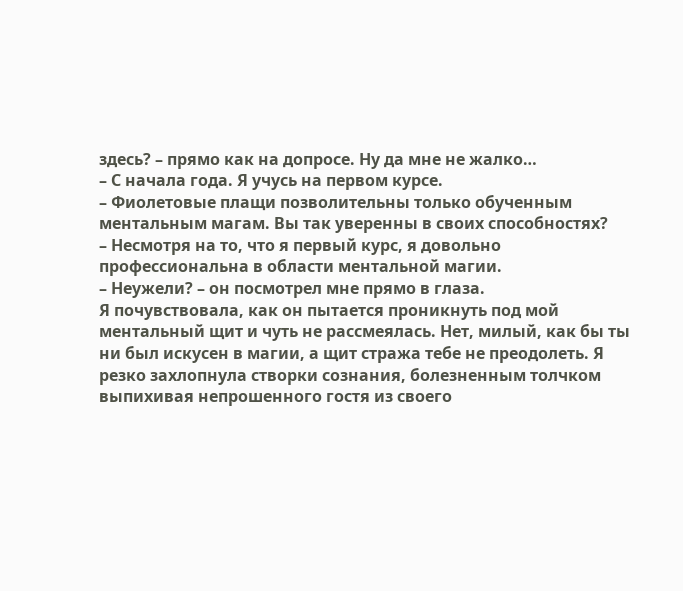здесь? – прямо как на допросе. Ну да мне не жалко…
– С начала года. Я учусь на первом курсе.
– Фиолетовые плащи позволительны только обученным ментальным магам. Вы так уверенны в своих способностях?
– Несмотря на то, что я первый курс, я довольно профессиональна в области ментальной магии.
– Неужели? – он посмотрел мне прямо в глаза.
Я почувствовала, как он пытается проникнуть под мой ментальный щит и чуть не рассмеялась. Нет, милый, как бы ты ни был искусен в магии, а щит стража тебе не преодолеть. Я резко захлопнула створки сознания, болезненным толчком выпихивая непрошенного гостя из своего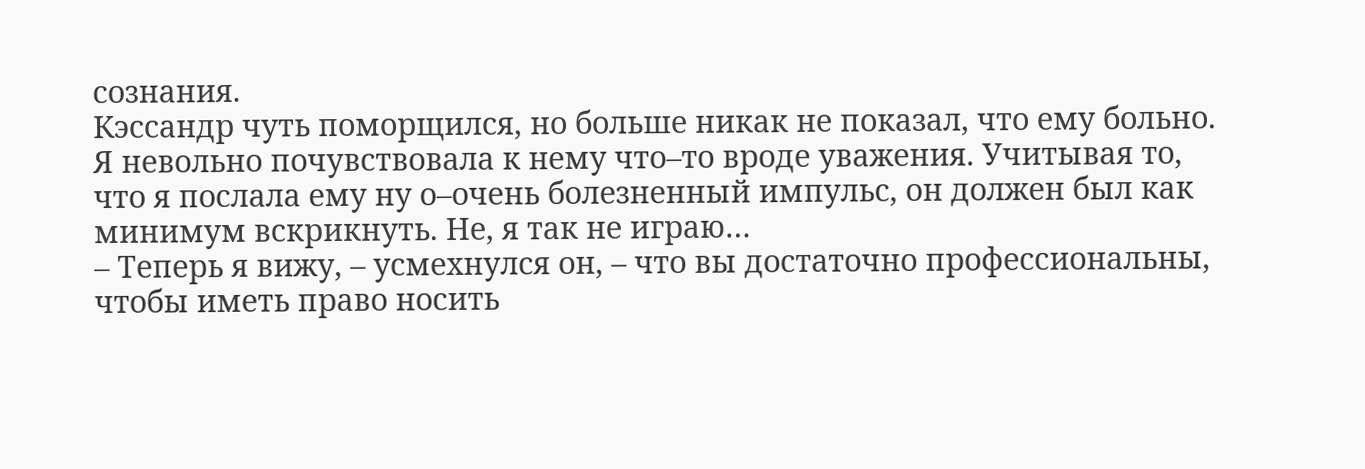сознания.
Кэссандр чуть поморщился, но больше никак не показал, что ему больно.
Я невольно почувствовала к нему что–то вроде уважения. Учитывая то, что я послала ему ну о–очень болезненный импульс, он должен был как минимум вскрикнуть. Не, я так не играю…
– Теперь я вижу, – усмехнулся он, – что вы достаточно профессиональны, чтобы иметь право носить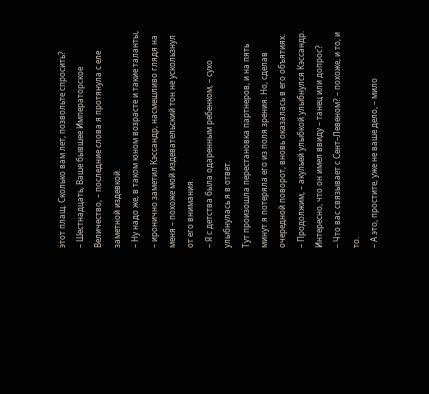этот плащ. Сколько вам лет, позвольте спросить?
– Шестнадцать, Ваше бывшее Императорское Величество, – последние слова я протянула с еле заметной издевкой.
– Ну надо же, в таком юном возрасте и такие таланты, – иронично заметил Кэссандр, насмешливо глядя на меня – похоже мой издевательский тон не ускользнул от его внимания.
– Я с детства была одаренным ребенком, – сухо улыбнулась я в ответ.
Тут произошла перестановка партнеров, и на пять минут я потеряла его из поля зрения. Но, сделав очередной поворот, вновь оказалась в его объятиях.
– Продолжим, – акульей улыбкой улыбнулся Кэссандр. Интересно, что он имел ввиду – танец или допрос?
– Что вас связывает с Сент–Левеном? – похоже, и то, и то.
– А это, простите, уже не ваше дело, – мило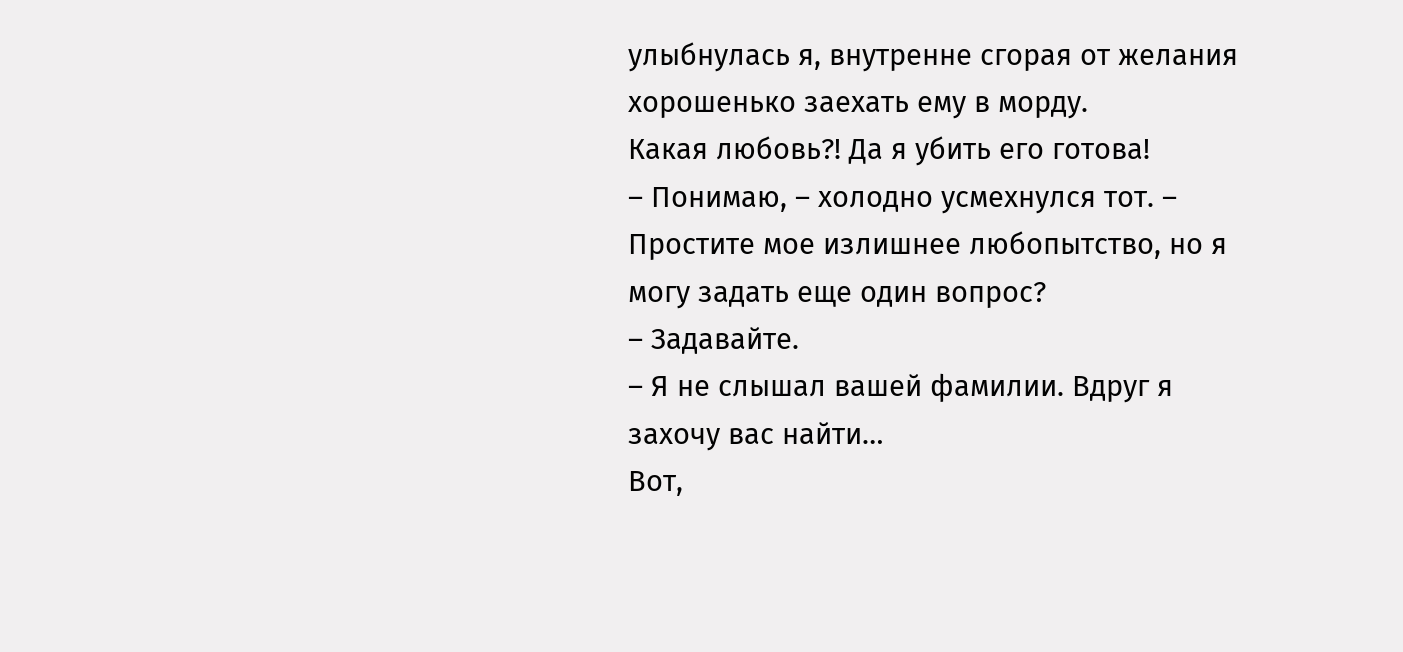улыбнулась я, внутренне сгорая от желания хорошенько заехать ему в морду.
Какая любовь?! Да я убить его готова!
– Понимаю, – холодно усмехнулся тот. – Простите мое излишнее любопытство, но я могу задать еще один вопрос?
– Задавайте.
– Я не слышал вашей фамилии. Вдруг я захочу вас найти…
Вот,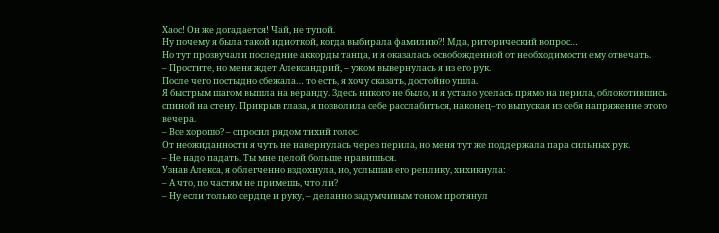Хаос! Он же догадается! Чай, не тупой.
Ну почему я была такой идиоткой, когда выбирала фамилию?! Мда, риторический вопрос…
Но тут прозвучали последние аккорды танца, и я оказалась освобожденной от необходимости ему отвечать.
– Простите, но меня ждет Александрий, – ужом вывернулась я из его рук.
После чего постыдно сбежала… то есть, я хочу сказать, достойно ушла.
Я быстрым шагом вышла на веранду. Здесь никого не было, и я устало уселась прямо на перила, облокотившись спиной на стену. Прикрыв глаза, я позволила себе расслабиться, наконец–то выпуская из себя напряжение этого вечера.
– Все хорошо? – спросил рядом тихий голос.
От неожиданности я чуть не навернулась через перила, но меня тут же поддержала пара сильных рук.
– Не надо падать. Ты мне целой больше нравишься.
Узнав Алекса, я облегченно вздохнула, но, услышав его реплику, хихикнула:
– А что, по частям не примешь, что ли?
– Ну если только сердце и руку, – деланно задумчивым тоном протянул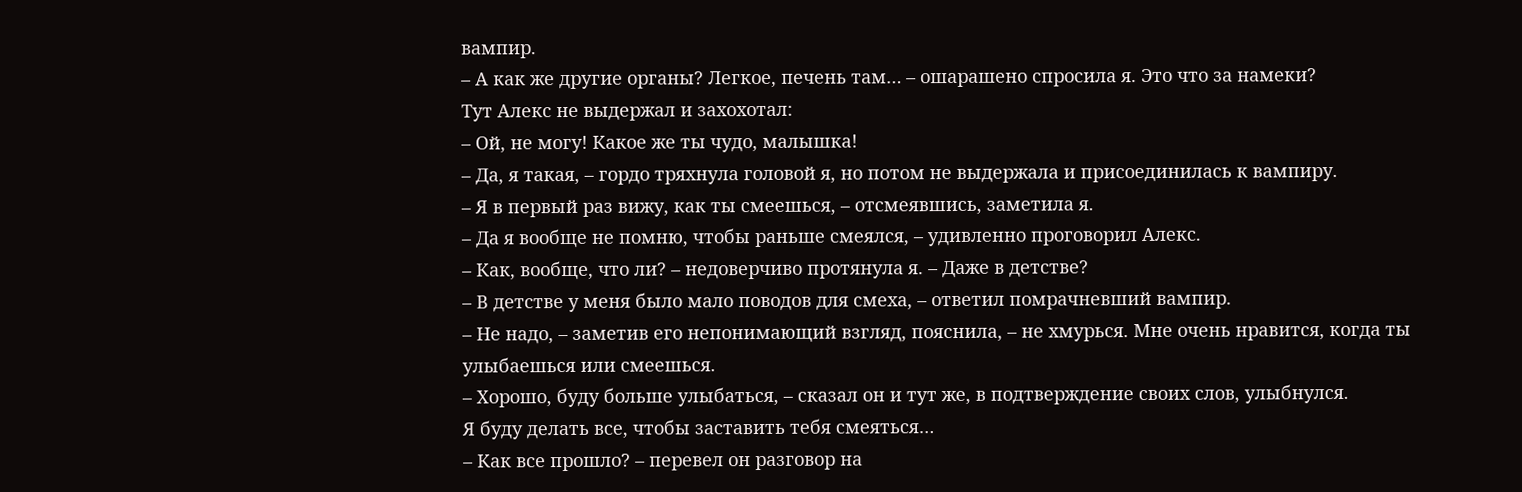вампир.
– А как же другие органы? Легкое, печень там… – ошарашено спросила я. Это что за намеки?
Тут Алекс не выдержал и захохотал:
– Ой, не могу! Какое же ты чудо, малышка!
– Да, я такая, – гордо тряхнула головой я, но потом не выдержала и присоединилась к вампиру.
– Я в первый раз вижу, как ты смеешься, – отсмеявшись, заметила я.
– Да я вообще не помню, чтобы раньше смеялся, – удивленно проговорил Алекс.
– Как, вообще, что ли? – недоверчиво протянула я. – Даже в детстве?
– В детстве у меня было мало поводов для смеха, – ответил помрачневший вампир.
– Не надо, – заметив его непонимающий взгляд, пояснила, – не хмурься. Мне очень нравится, когда ты улыбаешься или смеешься.
– Хорошо, буду больше улыбаться, – сказал он и тут же, в подтверждение своих слов, улыбнулся.
Я буду делать все, чтобы заставить тебя смеяться…
– Как все прошло? – перевел он разговор на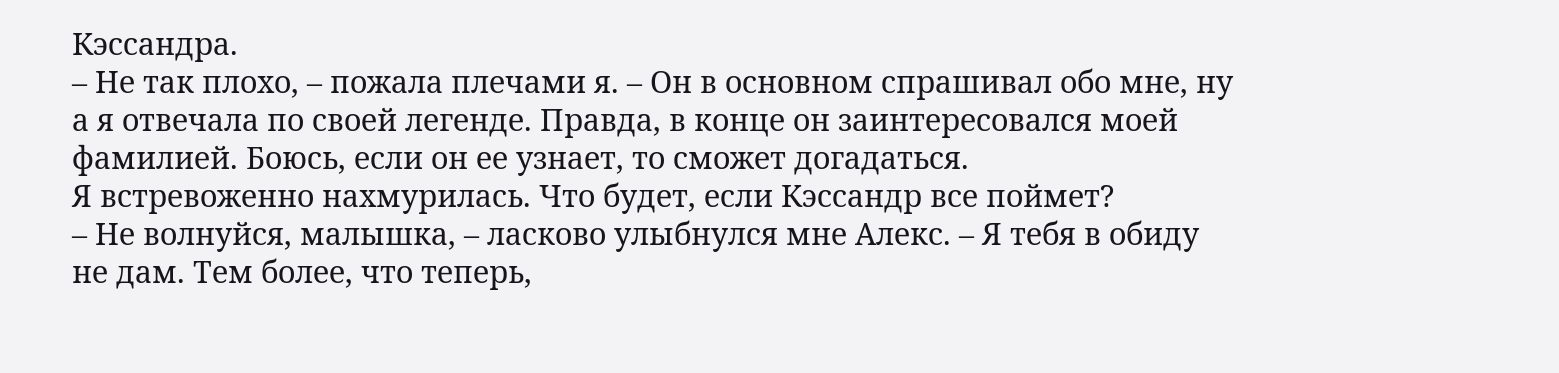Кэссандра.
– Не так плохо, – пожала плечами я. – Он в основном спрашивал обо мне, ну а я отвечала по своей легенде. Правда, в конце он заинтересовался моей фамилией. Боюсь, если он ее узнает, то сможет догадаться.
Я встревоженно нахмурилась. Что будет, если Кэссандр все поймет?
– Не волнуйся, малышка, – ласково улыбнулся мне Алекс. – Я тебя в обиду не дам. Тем более, что теперь,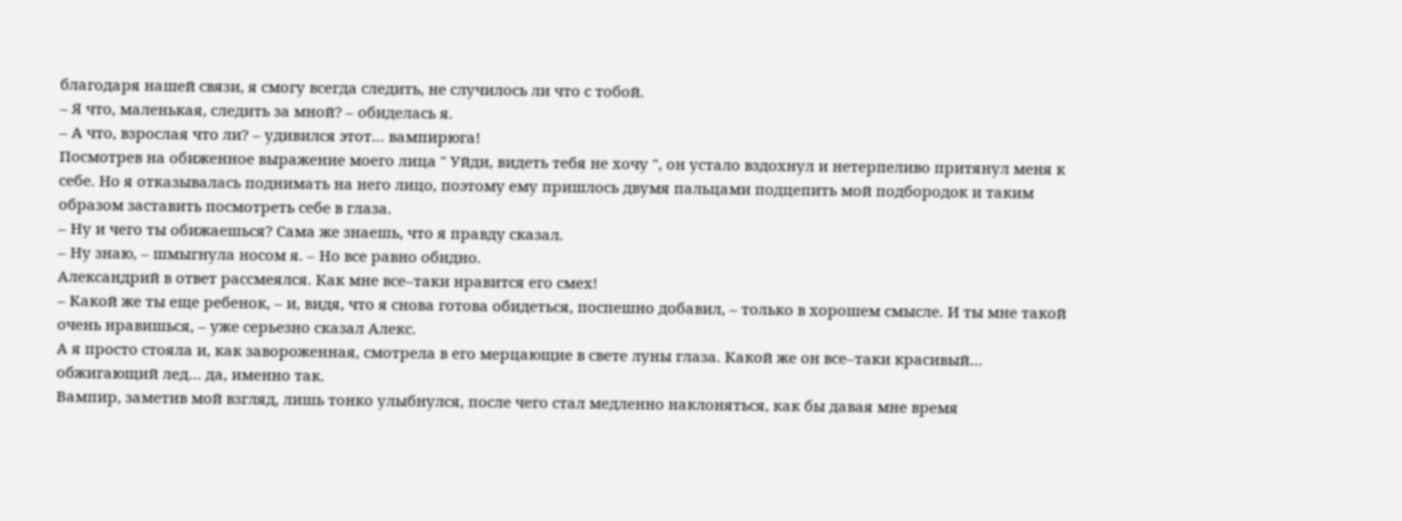благодаря нашей связи, я смогу всегда следить, не случилось ли что с тобой.
– Я что, маленькая, следить за мной? – обиделась я.
– А что, взрослая что ли? – удивился этот… вампирюга!
Посмотрев на обиженное выражение моего лица " Уйди, видеть тебя не хочу ", он устало вздохнул и нетерпеливо притянул меня к себе. Но я отказывалась поднимать на него лицо, поэтому ему пришлось двумя пальцами подцепить мой подбородок и таким образом заставить посмотреть себе в глаза.
– Ну и чего ты обижаешься? Сама же знаешь, что я правду сказал.
– Ну знаю, – шмыгнула носом я. – Но все равно обидно.
Александрий в ответ рассмеялся. Как мне все–таки нравится его смех!
– Какой же ты еще ребенок, – и, видя, что я снова готова обидеться, поспешно добавил, – только в хорошем смысле. И ты мне такой очень нравишься, – уже серьезно сказал Алекс.
А я просто стояла и, как завороженная, смотрела в его мерцающие в свете луны глаза. Какой же он все–таки красивый… обжигающий лед… да, именно так.
Вампир, заметив мой взгляд, лишь тонко улыбнулся, после чего стал медленно наклоняться, как бы давая мне время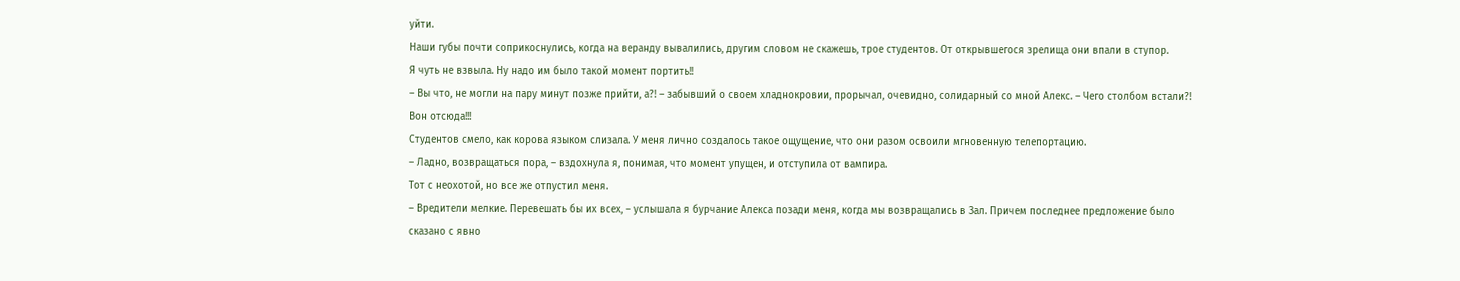уйти.
Наши губы почти соприкоснулись, когда на веранду вывалились, другим словом не скажешь, трое студентов. От открывшегося зрелища они впали в ступор.
Я чуть не взвыла. Ну надо им было такой момент портить!!
– Вы что, не могли на пару минут позже прийти, а?! – забывший о своем хладнокровии, прорычал, очевидно, солидарный со мной Алекс. – Чего столбом встали?! Вон отсюда!!!
Студентов смело, как корова языком слизала. У меня лично создалось такое ощущение, что они разом освоили мгновенную телепортацию.
– Ладно, возвращаться пора, – вздохнула я, понимая, что момент упущен, и отступила от вампира.
Тот с неохотой, но все же отпустил меня.
– Вредители мелкие. Перевешать бы их всех, – услышала я бурчание Алекса позади меня, когда мы возвращались в Зал. Причем последнее предложение было сказано с явно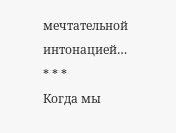мечтательной интонацией…
* * *
Когда мы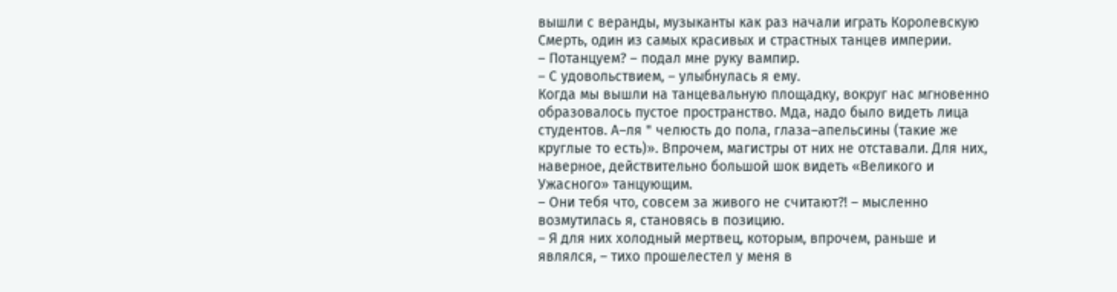вышли с веранды, музыканты как раз начали играть Королевскую Смерть, один из самых красивых и страстных танцев империи.
– Потанцуем? – подал мне руку вампир.
– С удовольствием, – улыбнулась я ему.
Когда мы вышли на танцевальную площадку, вокруг нас мгновенно образовалось пустое пространство. Мда, надо было видеть лица студентов. А–ля " челюсть до пола, глаза–апельсины (такие же круглые то есть)». Впрочем, магистры от них не отставали. Для них, наверное, действительно большой шок видеть «Великого и Ужасного» танцующим.
– Они тебя что, совсем за живого не считают?! – мысленно возмутилась я, становясь в позицию.
– Я для них холодный мертвец, которым, впрочем, раньше и являлся, – тихо прошелестел у меня в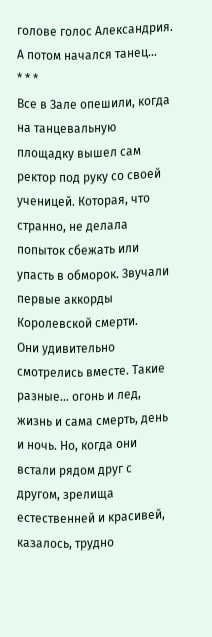голове голос Александрия.
А потом начался танец…
* * *
Все в Зале опешили, когда на танцевальную площадку вышел сам ректор под руку со своей ученицей. Которая, что странно, не делала попыток сбежать или упасть в обморок. Звучали первые аккорды Королевской смерти.
Они удивительно смотрелись вместе. Такие разные… огонь и лед, жизнь и сама смерть, день и ночь. Но, когда они встали рядом друг с другом, зрелища естественней и красивей, казалось, трудно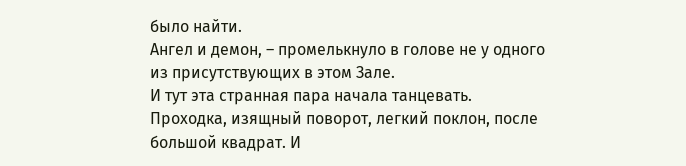было найти.
Ангел и демон, – промелькнуло в голове не у одного из присутствующих в этом Зале.
И тут эта странная пара начала танцевать.
Проходка, изящный поворот, легкий поклон, после большой квадрат. И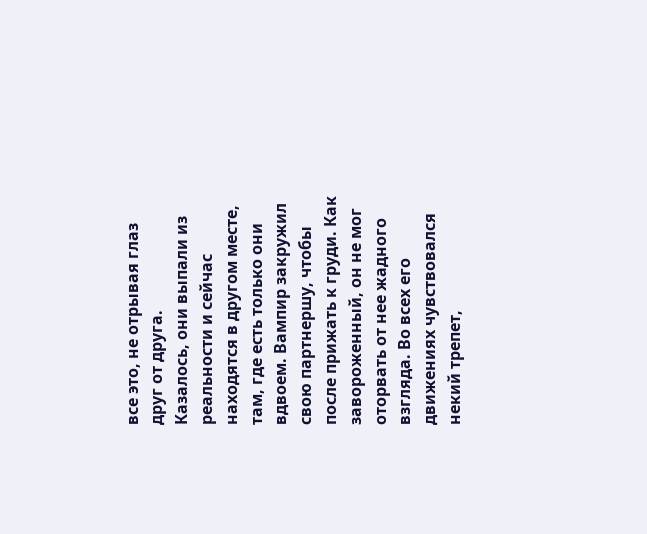все это, не отрывая глаз друг от друга.
Казалось, они выпали из реальности и сейчас находятся в другом месте, там, где есть только они вдвоем. Вампир закружил свою партнершу, чтобы после прижать к груди. Как завороженный, он не мог оторвать от нее жадного взгляда. Во всех его движениях чувствовался некий трепет,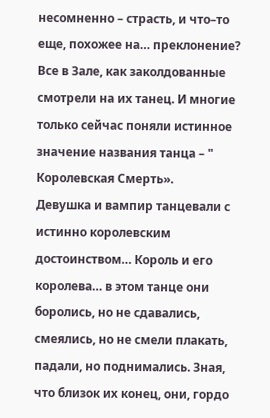несомненно – страсть, и что–то еще, похожее на… преклонение?
Все в Зале, как заколдованные смотрели на их танец. И многие только сейчас поняли истинное значение названия танца – " Королевская Смерть».
Девушка и вампир танцевали с истинно королевским достоинством… Король и его королева… в этом танце они боролись, но не сдавались, смеялись, но не смели плакать, падали, но поднимались. Зная, что близок их конец, они, гордо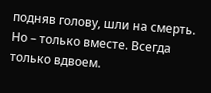подняв голову, шли на смерть. Но – только вместе. Всегда только вдвоем.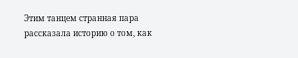Этим танцем странная пара рассказала историю о том, как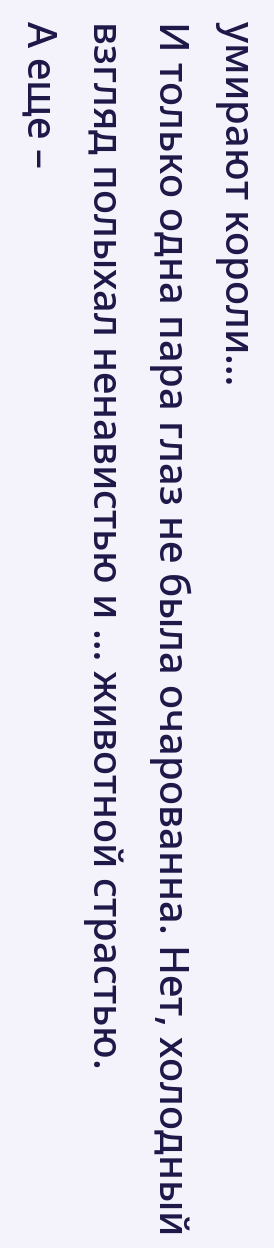умирают короли…
И только одна пара глаз не была очарованна. Нет, холодный взгляд полыхал ненавистью и … животной страстью.
А еще –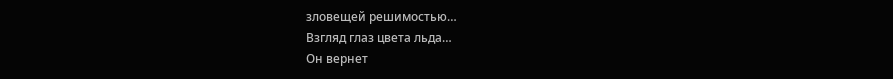зловещей решимостью…
Взгляд глаз цвета льда…
Он вернет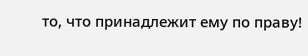то, что принадлежит ему по праву!